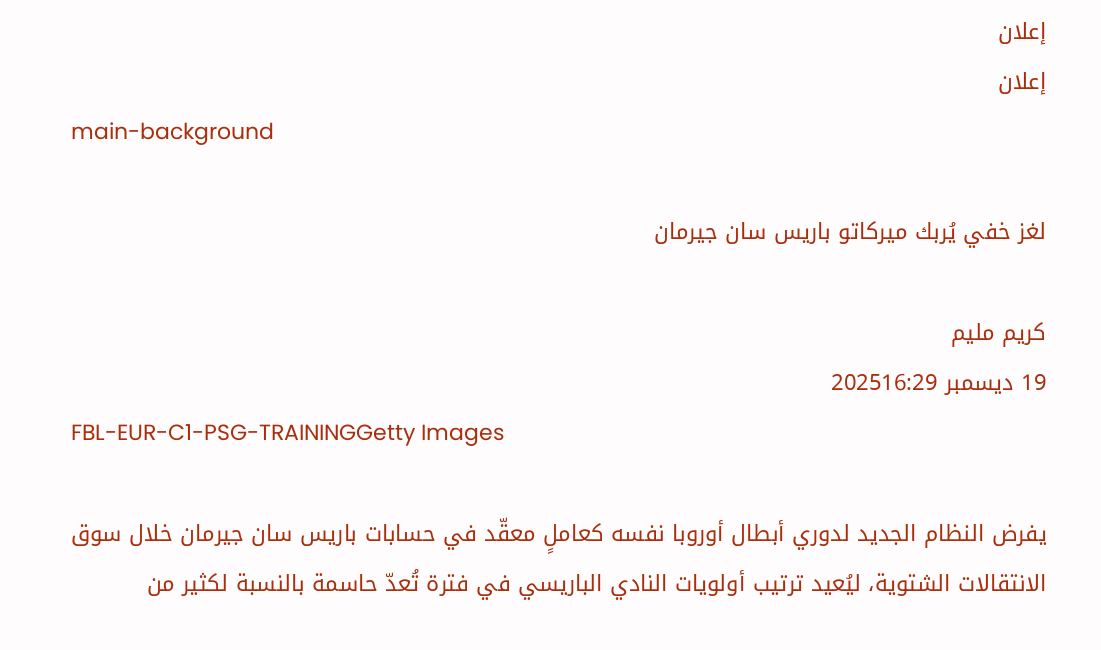إعلان
إعلان
main-background

لغز خفي يُربك ميركاتو باريس سان جيرمان

كريم مليم
19 ديسمبر 202516:29
FBL-EUR-C1-PSG-TRAININGGetty Images

يفرض النظام الجديد لدوري أبطال أوروبا نفسه كعاملٍ معقّد في حسابات باريس سان جيرمان خلال سوق الانتقالات الشتوية، ليُعيد ترتيب أولويات النادي الباريسي في فترة تُعدّ حاسمة بالنسبة لكثير من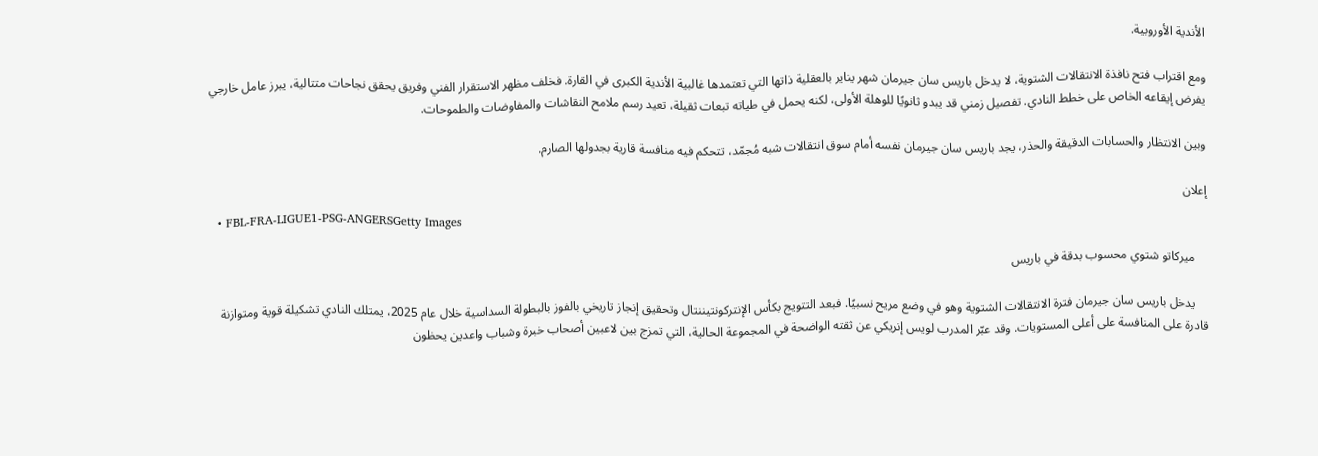الأندية الأوروبية.

ومع اقتراب فتح نافذة الانتقالات الشتوية، لا يدخل باريس سان جيرمان شهر يناير بالعقلية ذاتها التي تعتمدها غالبية الأندية الكبرى في القارة. فخلف مظهر الاستقرار الفني وفريق يحقق نجاحات متتالية، يبرز عامل خارجي يفرض إيقاعه الخاص على خطط النادي. تفصيل زمني قد يبدو ثانويًا للوهلة الأولى، لكنه يحمل في طياته تبعات ثقيلة، تعيد رسم ملامح النقاشات والمفاوضات والطموحات.

وبين الانتظار والحسابات الدقيقة والحذر، يجد باريس سان جيرمان نفسه أمام سوق انتقالات شبه مُجمّد، تتحكم فيه منافسة قارية بجدولها الصارم.

إعلان
  • FBL-FRA-LIGUE1-PSG-ANGERSGetty Images

    ميركاتو شتوي محسوب بدقة في باريس

    يدخل باريس سان جيرمان فترة الانتقالات الشتوية وهو في وضع مريح نسبيًا. فبعد التتويج بكأس الإنتركونتيننتال وتحقيق إنجاز تاريخي بالفوز بالبطولة السداسية خلال عام 2025، يمتلك النادي تشكيلة قوية ومتوازنة قادرة على المنافسة على أعلى المستويات. وقد عبّر المدرب لويس إنريكي عن ثقته الواضحة في المجموعة الحالية، التي تمزج بين لاعبين أصحاب خبرة وشباب واعدين يحظون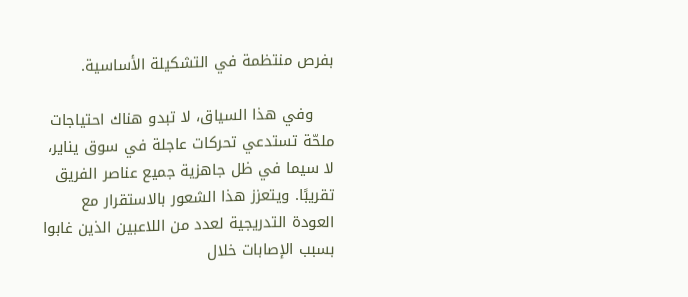بفرص منتظمة في التشكيلة الأساسية.

    وفي هذا السياق، لا تبدو هناك احتياجات ملحّة تستدعي تحركات عاجلة في سوق يناير، لا سيما في ظل جاهزية جميع عناصر الفريق تقريبًا. ويتعزز هذا الشعور بالاستقرار مع العودة التدريجية لعدد من اللاعبين الذين غابوا بسبب الإصابات خلال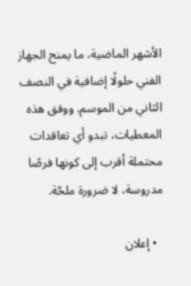الأشهر الماضية، ما يمنح الجهاز الفني حلولًا إضافية في النصف الثاني من الموسم. ووفق هذه المعطيات، تبدو أي تعاقدات محتملة أقرب إلى كونها فرصًا مدروسة، لا ضرورة ملحّة.

  • إعلان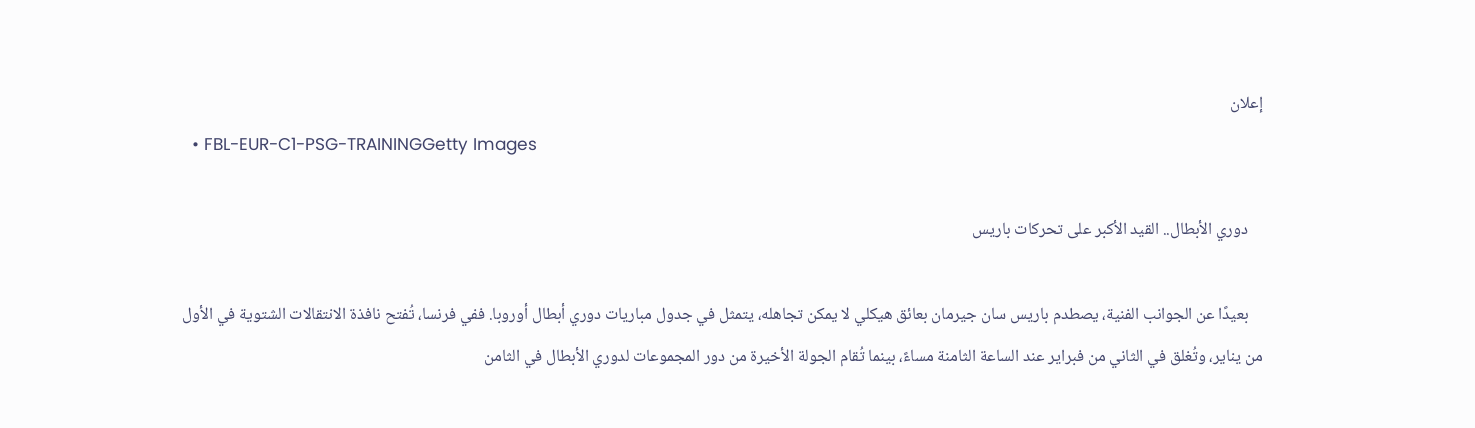إعلان
  • FBL-EUR-C1-PSG-TRAININGGetty Images

    دوري الأبطال.. القيد الأكبر على تحركات باريس

    بعيدًا عن الجوانب الفنية، يصطدم باريس سان جيرمان بعائق هيكلي لا يمكن تجاهله، يتمثل في جدول مباريات دوري أبطال أوروبا. ففي فرنسا، تُفتح نافذة الانتقالات الشتوية في الأول من يناير، وتُغلق في الثاني من فبراير عند الساعة الثامنة مساءً، بينما تُقام الجولة الأخيرة من دور المجموعات لدوري الأبطال في الثامن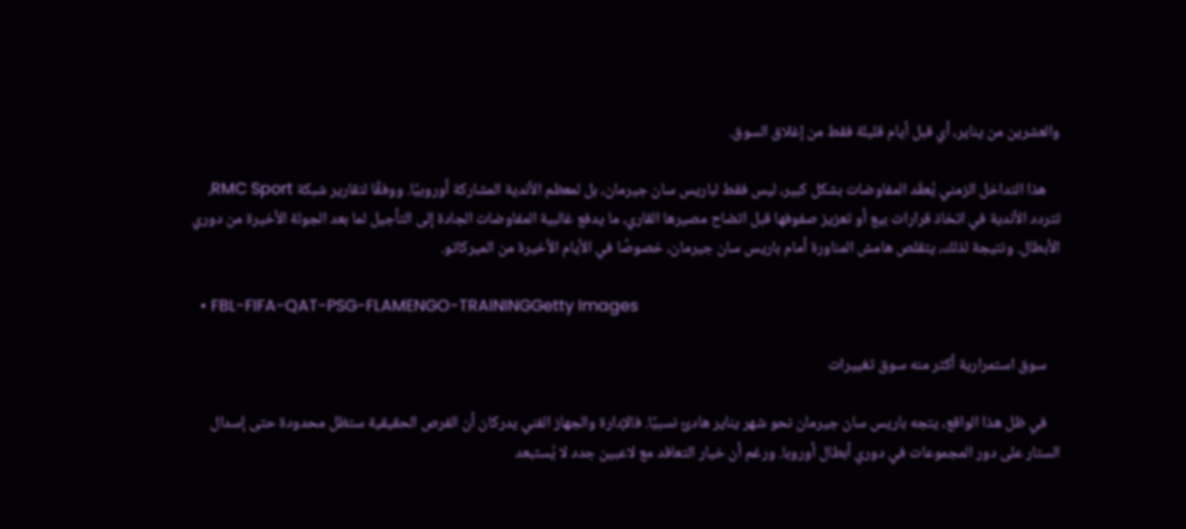والعشرين من يناير، أي قبل أيام قليلة فقط من إغلاق السوق.

    هذا التداخل الزمني يُعقّد المفاوضات بشكل كبير، ليس فقط لباريس سان جيرمان، بل لمعظم الأندية المشاركة أوروبيًا. ووفقًا لتقارير شبكة RMC Sport، تتردد الأندية في اتخاذ قرارات بيع أو تعزيز صفوفها قبل اتضاح مصيرها القاري، ما يدفع غالبية المفاوضات الجادة إلى التأجيل لما بعد الجولة الأخيرة من دوري الأبطال. ونتيجة لذلك، يتقلص هامش المناورة أمام باريس سان جيرمان، خصوصًا في الأيام الأخيرة من الميركاتو.

  • FBL-FIFA-QAT-PSG-FLAMENGO-TRAININGGetty Images

    سوق استمرارية أكثر منه سوق تغييرات

    في ظل هذا الواقع، يتجه باريس سان جيرمان نحو شهر يناير هادئ نسبيًا. فالإدارة والجهاز الفني يدركان أن الفرص الحقيقية ستظل محدودة حتى إسدال الستار على دور المجموعات في دوري أبطال أوروبا. ورغم أن خيار التعاقد مع لاعبين جدد لا يُستبعد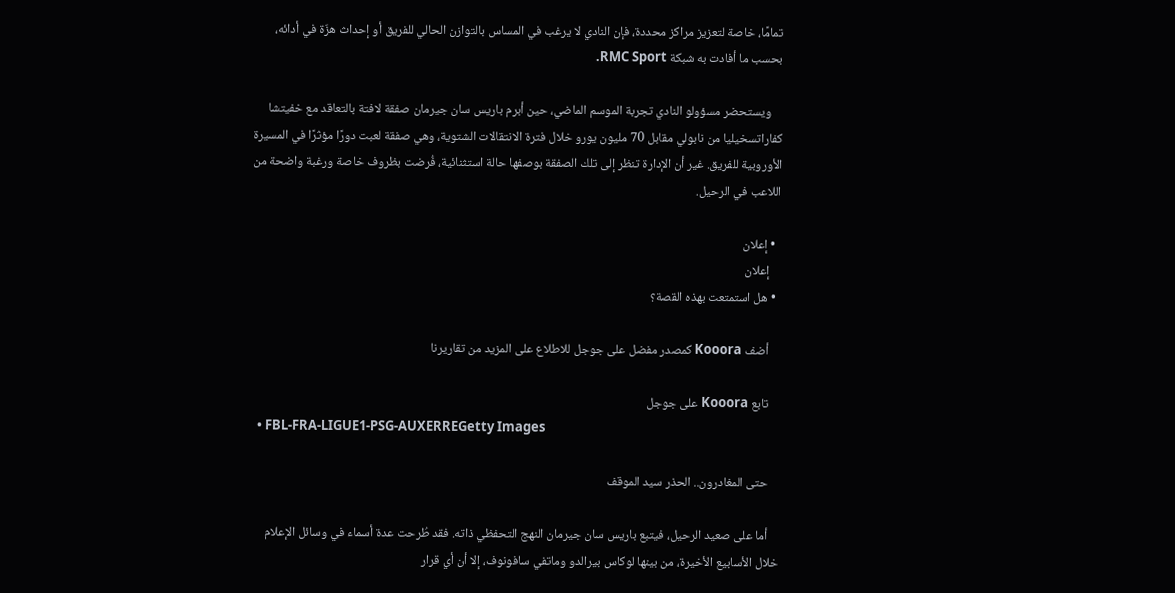تمامًا، خاصة لتعزيز مراكز محددة، فإن النادي لا يرغب في المساس بالتوازن الحالي للفريق أو إحداث هزّة في أدائه، بحسب ما أفادت به شبكة RMC Sport.

    ويستحضر مسؤولو النادي تجربة الموسم الماضي، حين أبرم باريس سان جيرمان صفقة لافتة بالتعاقد مع خفيتشا كفاراتسخيليا من نابولي مقابل 70 مليون يورو خلال فترة الانتقالات الشتوية، وهي صفقة لعبت دورًا مؤثرًا في المسيرة الأوروبية للفريق. غير أن الإدارة تنظر إلى تلك الصفقة بوصفها حالة استثنائية، فُرضت بظروف خاصة ورغبة واضحة من اللاعب في الرحيل.

  • إعلان
    إعلان
  • هل استمتعت بهذه القصة؟

    أضف Kooora كمصدر مفضل على جوجل للاطلاع على المزيد من تقاريرنا

    تابع Kooora على جوجل
  • FBL-FRA-LIGUE1-PSG-AUXERREGetty Images

    حتى المغادرون.. الحذر سيد الموقف

    أما على صعيد الرحيل، فيتبع باريس سان جيرمان النهج التحفظي ذاته. فقد طُرحت عدة أسماء في وسائل الإعلام خلال الأسابيع الأخيرة، من بينها لوكاس بيرالدو وماتفي سافونوف، إلا أن أي قرار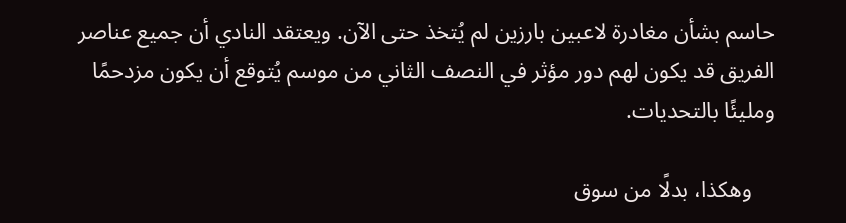حاسم بشأن مغادرة لاعبين بارزين لم يُتخذ حتى الآن. ويعتقد النادي أن جميع عناصر الفريق قد يكون لهم دور مؤثر في النصف الثاني من موسم يُتوقع أن يكون مزدحمًا ومليئًا بالتحديات.

    وهكذا، بدلًا من سوق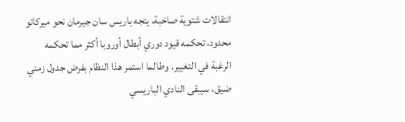انتقالات شتوية صاخبة، يتجه باريس سان جيرمان نحو ميركاتو محدود، تحكمه قيود دوري أبطال أوروبا أكثر مما تحكمه الرغبة في التغيير. وطالما استمر هذا النظام بفرض جدول زمني ضيق، سيبقى النادي الباريسي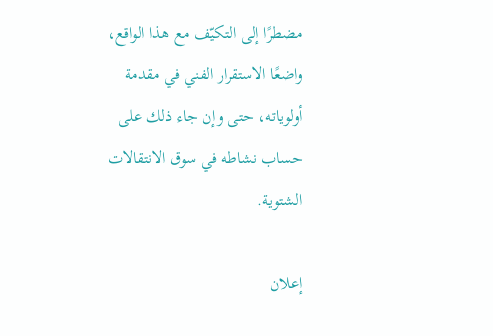مضطرًا إلى التكيّف مع هذا الواقع، واضعًا الاستقرار الفني في مقدمة أولوياته، حتى وإن جاء ذلك على حساب نشاطه في سوق الانتقالات الشتوية.

إعلان